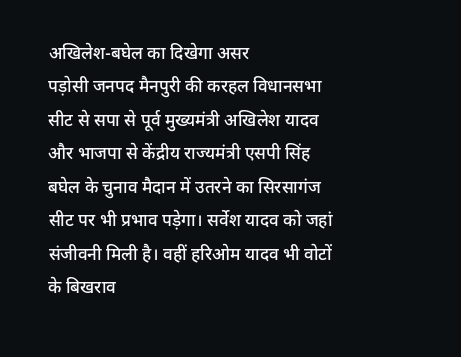अखिलेश-बघेल का दिखेगा असर
पड़ोसी जनपद मैनपुरी की करहल विधानसभा सीट से सपा से पूर्व मुख्यमंत्री अखिलेश यादव और भाजपा से केंद्रीय राज्यमंत्री एसपी सिंह बघेल के चुनाव मैदान में उतरने का सिरसागंज सीट पर भी प्रभाव पड़ेगा। सर्वेश यादव को जहां संजीवनी मिली है। वहीं हरिओम यादव भी वोटों के बिखराव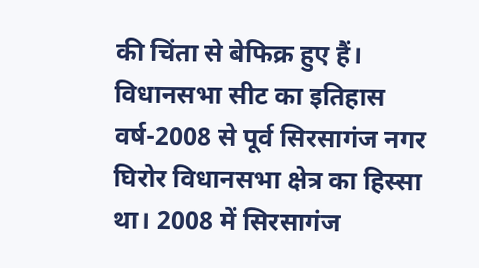की चिंता से बेफिक्र हुए हैं।
विधानसभा सीट का इतिहास
वर्ष-2008 से पूर्व सिरसागंज नगर घिरोर विधानसभा क्षेत्र का हिस्सा था। 2008 में सिरसागंज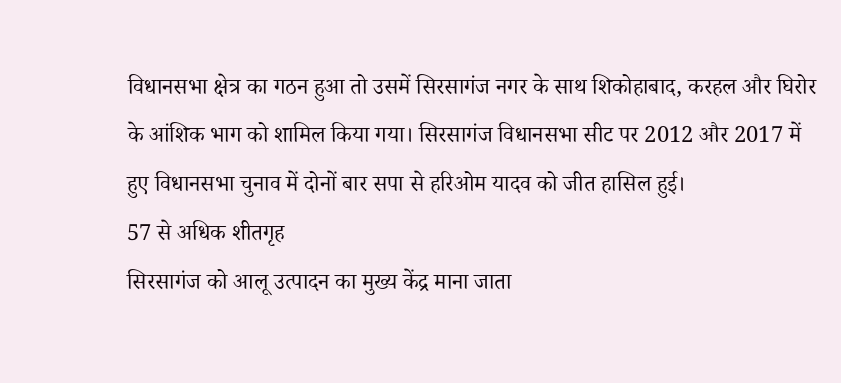विधानसभा क्षेत्र का गठन हुआ तो उसमें सिरसागंज नगर के साथ शिकोहाबाद, करहल और घिरोर के आंशिक भाग को शामिल किया गया। सिरसागंज विधानसभा सीट पर 2012 और 2017 में हुए विधानसभा चुनाव में दोनों बार सपा से हरिओम यादव को जीत हासिल हुई।
57 से अधिक शीतगृह
सिरसागंज को आलू उत्पादन का मुख्य केंद्र माना जाता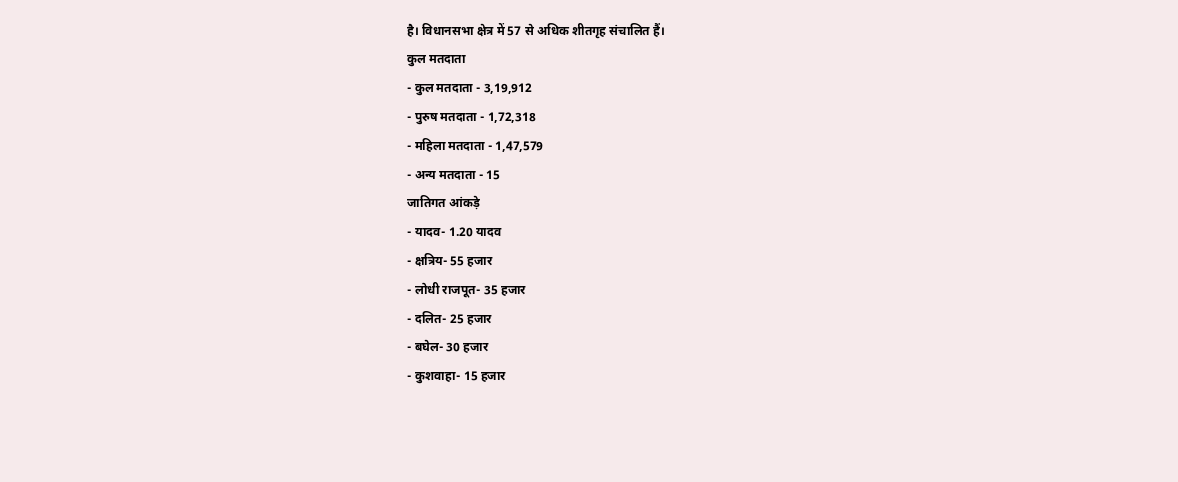है। विधानसभा क्षेत्र में 57 से अधिक शीतगृह संचालित हैं।
कुल मतदाता
- कुल मतदाता - 3,19,912
- पुरुष मतदाता - 1,72,318
- महिला मतदाता - 1,47,579
- अन्य मतदाता - 15
जातिगत आंकड़े
- यादव- 1.20 यादव
- क्षत्रिय- 55 हजार
- लोधी राजपूत- 35 हजार
- दलित- 25 हजार
- बघेल- 30 हजार
- कुशवाहा- 15 हजार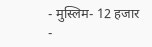- मुस्लिम- 12 हजार
-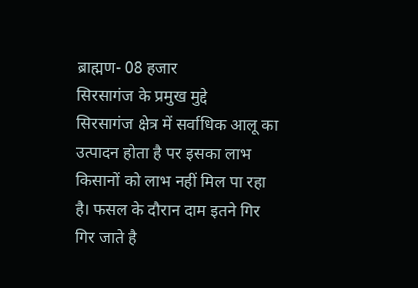ब्राह्मण- 08 हजार
सिरसागंज के प्रमुख मुद्दे
सिरसागंज क्षेत्र में सर्वाधिक आलू का उत्पादन होता है पर इसका लाभ किसानों को लाभ नहीं मिल पा रहा है। फसल के दौरान दाम इतने गिर गिर जाते है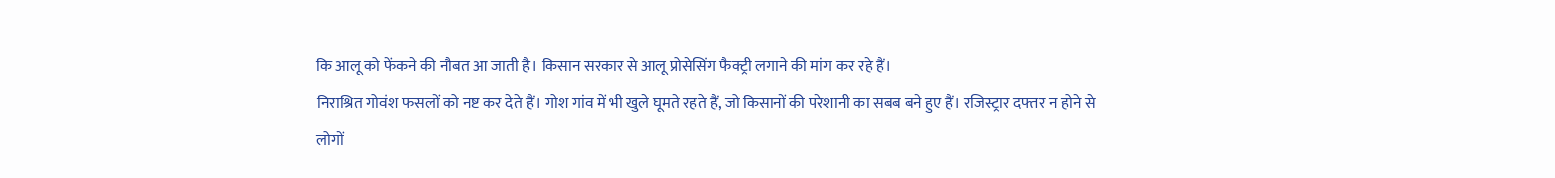कि आलू को फेंकने की नौबत आ जाती है। किसान सरकार से आलू प्रोसेसिंग फैक्ट्री लगाने की मांग कर रहे हैं।
निराश्रित गोवंश फसलों को नष्ट कर देते हैं। गोश गांव में भी खुले घूमते रहते हैं, जो किसानों की परेशानी का सबब बने हुए हैं। रजिस्ट्रार दफ्तर न होने से लोगों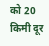को 20 किमी दूर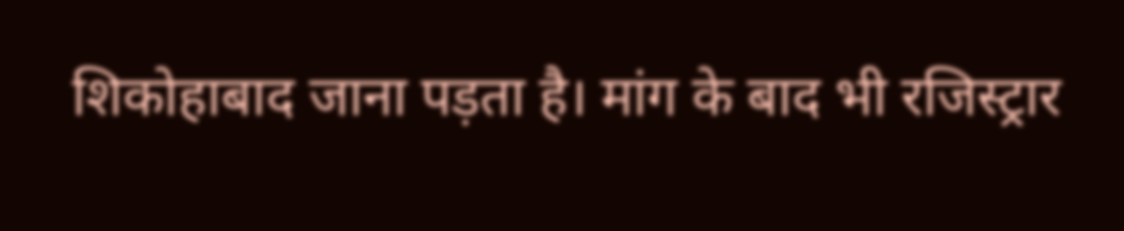शिकोहाबाद जाना पड़ता है। मांग के बाद भी रजिस्ट्रार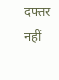दफ्तर नहीं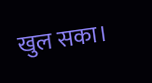खुल सका।